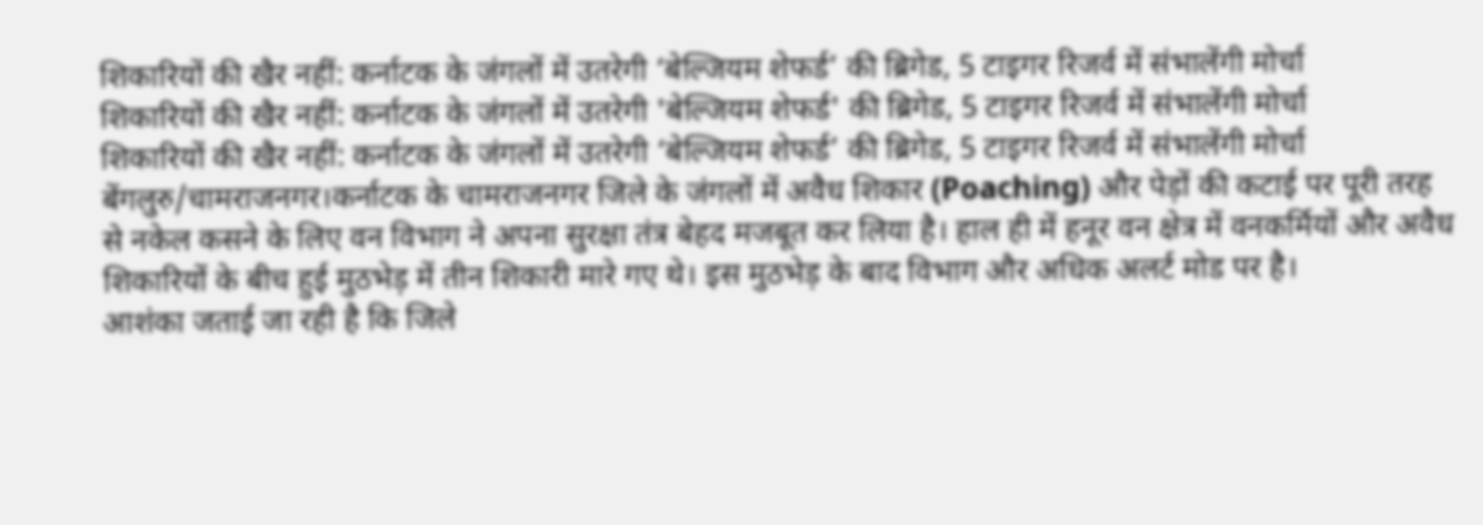शिकारियों की खैर नहीं: कर्नाटक के जंगलों में उतरेगी ‘बेल्जियम शेफर्ड’ की ब्रिगेड, 5 टाइगर रिजर्व में संभालेंगी मोर्चा
शिकारियों की खैर नहीं: कर्नाटक के जंगलों में उतरेगी 'बेल्जियम शेफर्ड' की ब्रिगेड, 5 टाइगर रिजर्व में संभालेंगी मोर्चा
शिकारियों की खैर नहीं: कर्नाटक के जंगलों में उतरेगी ‘बेल्जियम शेफर्ड’ की ब्रिगेड, 5 टाइगर रिजर्व में संभालेंगी मोर्चा
बेंगलुरु/चामराजनगर।कर्नाटक के चामराजनगर जिले के जंगलों में अवैध शिकार (Poaching) और पेड़ों की कटाई पर पूरी तरह से नकेल कसने के लिए वन विभाग ने अपना सुरक्षा तंत्र बेहद मजबूत कर लिया है। हाल ही में हनूर वन क्षेत्र में वनकर्मियों और अवैध शिकारियों के बीच हुई मुठभेड़ में तीन शिकारी मारे गए थे। इस मुठभेड़ के बाद विभाग और अधिक अलर्ट मोड पर है।
आशंका जताई जा रही है कि जिले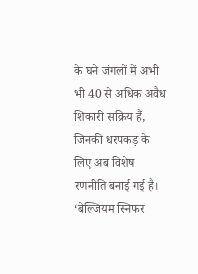के घने जंगलों में अभी भी 40 से अधिक अवैध शिकारी सक्रिय हैं, जिनकी धरपकड़ के लिए अब विशेष रणनीति बनाई गई है।
‘बेल्जियम स्निफर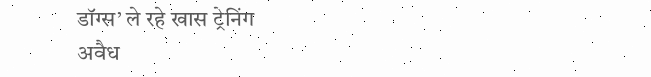डॉग्स’ ले रहे खास ट्रेनिंग
अवैध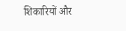शिकारियों और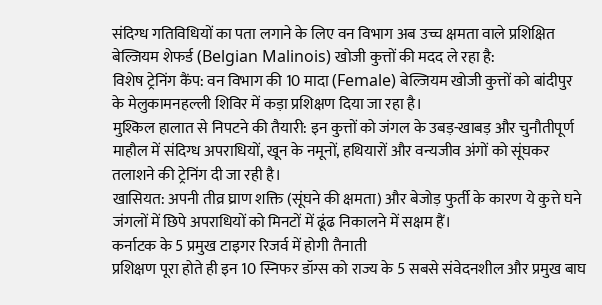संदिग्ध गतिविधियों का पता लगाने के लिए वन विभाग अब उच्च क्षमता वाले प्रशिक्षित बेल्जियम शेफर्ड (Belgian Malinois) खोजी कुत्तों की मदद ले रहा है:
विशेष ट्रेनिंग कैंप: वन विभाग की 10 मादा (Female) बेल्जियम खोजी कुत्तों को बांदीपुर के मेलुकामनहल्ली शिविर में कड़ा प्रशिक्षण दिया जा रहा है।
मुश्किल हालात से निपटने की तैयारी: इन कुत्तों को जंगल के उबड़-खाबड़ और चुनौतीपूर्ण माहौल में संदिग्ध अपराधियों, खून के नमूनों, हथियारों और वन्यजीव अंगों को सूंघकर तलाशने की ट्रेनिंग दी जा रही है।
खासियत: अपनी तीव्र घ्राण शक्ति (सूंघने की क्षमता) और बेजोड़ फुर्ती के कारण ये कुत्ते घने जंगलों में छिपे अपराधियों को मिनटों में ढूंढ निकालने में सक्षम हैं।
कर्नाटक के 5 प्रमुख टाइगर रिजर्व में होगी तैनाती
प्रशिक्षण पूरा होते ही इन 10 स्निफर डॉग्स को राज्य के 5 सबसे संवेदनशील और प्रमुख बाघ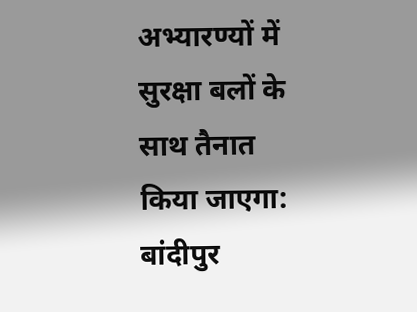अभ्यारण्यों में सुरक्षा बलों के साथ तैनात किया जाएगा:
बांदीपुर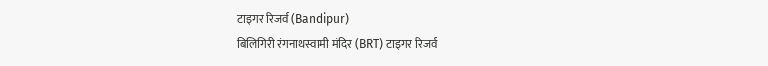टाइगर रिजर्व (Bandipur)
बिलिगिरी रंगनाथस्वामी मंदिर (BRT) टाइगर रिजर्व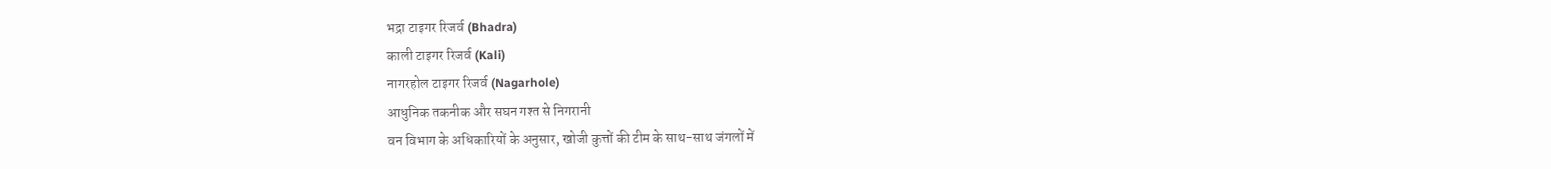भद्रा टाइगर रिजर्व (Bhadra)
काली टाइगर रिजर्व (Kali)
नागरहोल टाइगर रिजर्व (Nagarhole)
आधुनिक तकनीक और सघन गश्त से निगरानी
वन विभाग के अधिकारियों के अनुसार, खोजी कुत्तों की टीम के साथ-साथ जंगलों में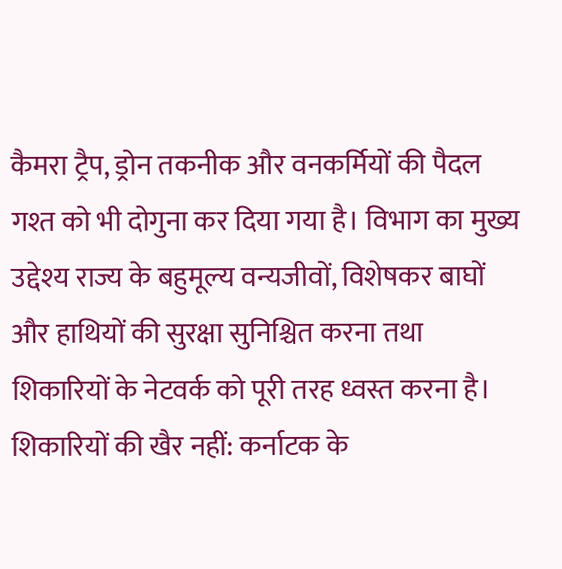कैमरा ट्रैप, ड्रोन तकनीक और वनकर्मियों की पैदल गश्त को भी दोगुना कर दिया गया है। विभाग का मुख्य उद्देश्य राज्य के बहुमूल्य वन्यजीवों, विशेषकर बाघों और हाथियों की सुरक्षा सुनिश्चित करना तथा शिकारियों के नेटवर्क को पूरी तरह ध्वस्त करना है। शिकारियों की खैर नहीं: कर्नाटक के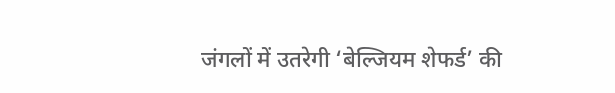जंगलों में उतरेगी ‘बेल्जियम शेफर्ड’ की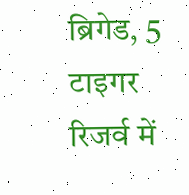ब्रिगेड, 5 टाइगर रिजर्व में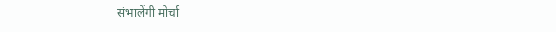संभालेंगी मोर्चा